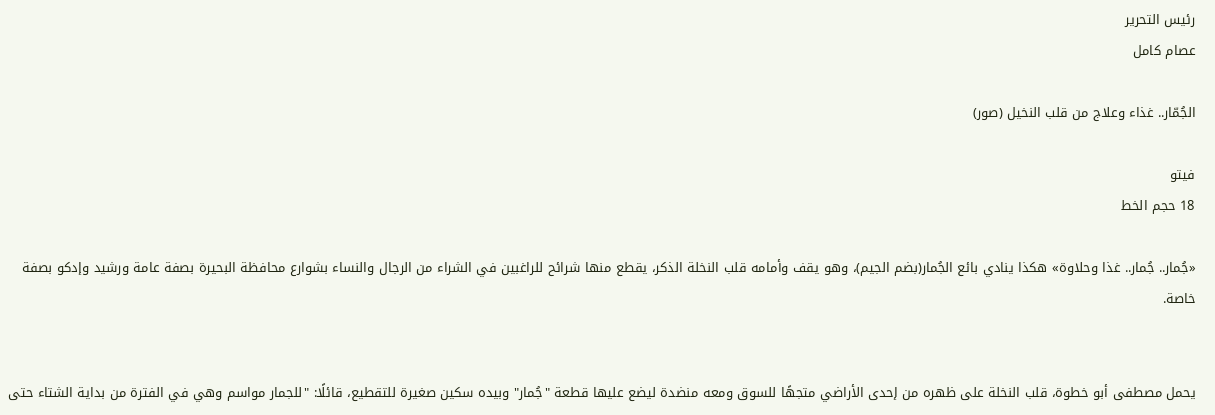رئيس التحرير
عصام كامل

الجُمّار.. غذاء وعلاج من قلب النخيل (صور)

فيتو
18 حجم الخط

«جُمار.. جُمار.. غذا وحلاوة» هكذا ينادي بائع الجُمار(بضم الجيم)، وهو يقف وأمامه قلب النخلة الذكر، يقطع منها شرائح للراغبين في الشراء من الرجال والنساء بشوارع محافظة البحيرة بصفة عامة ورشيد وإدكو بصفة خاصة.


يحمل مصطفى أبو خطوة، قلب النخلة على ظهره من إحدى الأراضي متجهًا للسوق ومعه منضدة ليضع عليها قطعة "جُمار" وبيده سكين صغيرة للتقطيع، قائلًا: "للجمار مواسم وهي في الفترة من بداية الشتاء حتى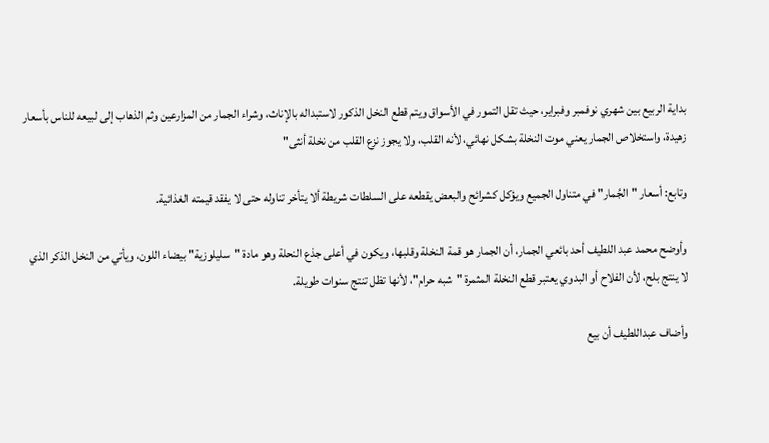بداية الربيع بين شهري نوفمبر وفبراير، حيث تقل التمور في الأسواق ويتم قطع النخل الذكور لاستبداله بالإناث، وشراء الجمار من المزارعين وثم الذهاب إلى لبيعه للناس بأسعار زهيدة، واستخلاص الجمار يعني موت النخلة بشكل نهائي، لأنه القلب، ولا يجوز نزع القلب من نخلة أنثى"

وتابع: أسعار "الجُمار" في متناول الجميع ويؤكل كشرائح والبعض يقطعه على السلطات شريطة ألا يتأخر تناوله حتى لا يفقد قيمته الغذائية.

وأوضح محمد عبد اللطيف أحد بائعي الجمار، أن الجمار هو قمة النخلة وقلبها، ويكون في أعلى جذع النحلة وهو مادة "سليلوزية" بيضاء اللون، ويأتي من النخل الذكر الذي لا ينتج بلح، لأن الفلاح أو البدوي يعتبر قطع النخلة المثمرة "شبه حرام"، لأنها تظل تنتج سنوات طويلة.

وأضاف عبداللطيف أن بيع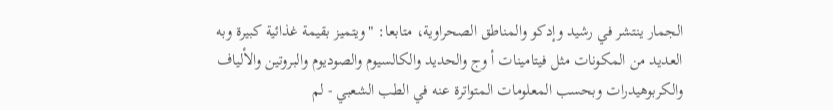الجمار ينتشر في رشيد وإدكو والمناطق الصحراوية، متابعا: "ويتميز بقيمة غذائية كبيرة وبه العديد من المكونات مثل فيتامينات أ وج والحديد والكالسيوم والصوديوم والبروتين والألياف والكربوهيدرات وبحسب المعلومات المتواترة عنه في الطب الشعبي - لم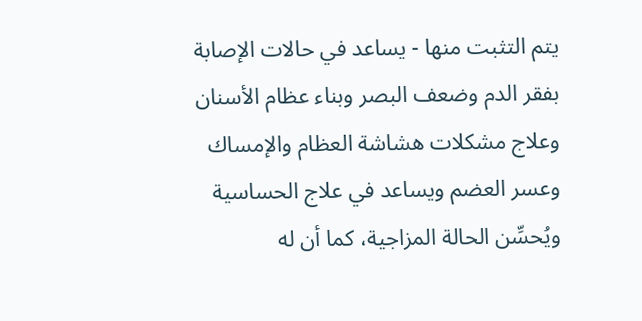يتم التثبت منها - يساعد في حالات الإصابة بفقر الدم وضعف البصر وبناء عظام الأسنان وعلاج مشكلات هشاشة العظام والإمساك وعسر العضم ويساعد في علاج الحساسية ويُحسِّن الحالة المزاجية، كما أن له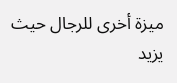ميزة أخرى للرجال حيث يزيد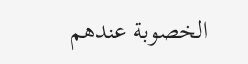الخصوبة عندهم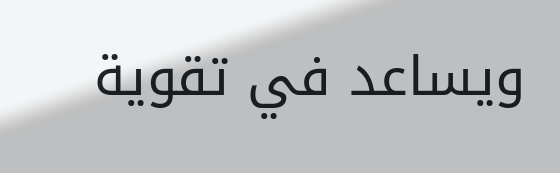ويساعد في تقوية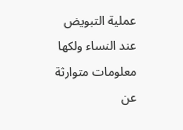عملية التبويض عند النساء ولكها معلومات متوارثة عن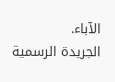الآباء.
الجريدة الرسمية